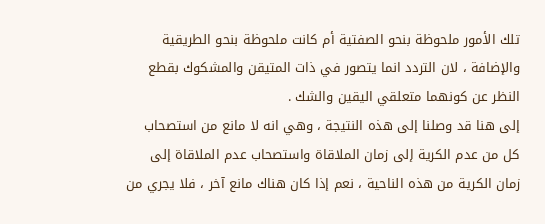تلك الأمور ملحوظة بنحو الصفتية أم كانت ملحوظة بنحو الطريقية والإضافة ، لان التردد انما يتصور في ذات المتيقن والمشكوك بقطع النظر عن كونهما متعلقي اليقين والشك .
إلى هنا قد وصلنا إلى هذه النتيجة ، وهي انه لا مانع من استصحاب كل من عدم الكرية إلى زمان الملاقاة واستصحاب عدم الملاقاة إلى زمان الكرية من هذه الناحية ، نعم إذا كان هناك مانع آخر ، فلا يجري من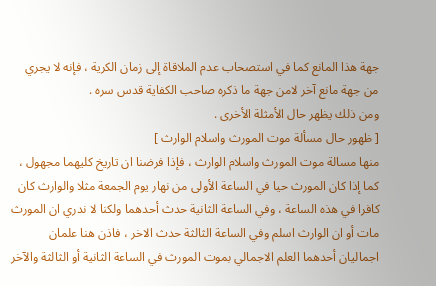جهة هذا المانع كما في استصحاب عدم الملاقاة إلى زمان الكرية ، فإنه لا يجري من جهة مانع آخر لامن جهة ما ذكره صاحب الكفاية قدس سره .
ومن ذلك يظهر حال الأمثلة الأخرى .
[ ظهور حال مسألة موت المورث واسلام الوارث ]
منها مسالة موت المورث واسلام الوارث ، فإذا فرضنا ان تاريخ كليهما مجهول ، كما إذا كان المورث حيا في الساعة الأولى من نهار يوم الجمعة مثلا والوارث كان كافرا في هذه الساعة ، وفي الساعة الثانية حدث أحدهما ولكنا لا ندري ان المورث مات أو ان الوارث اسلم وفي الساعة الثالثة حدث الاخر ، فاذن هنا علمان اجماليان أحدهما العلم الاجمالي بموت المورث في الساعة الثانية أو الثالثة والآخر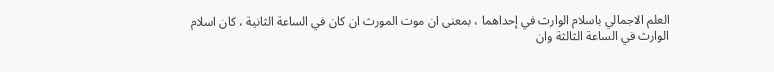العلم الاجمالي باسلام الوارث في إحداهما ، بمعنى ان موت المورث ان كان في الساعة الثانية ، كان اسلام الوارث في الساعة الثالثة وان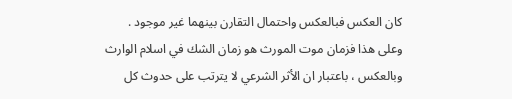كان العكس فبالعكس واحتمال التقارن بينهما غير موجود .
وعلى هذا فزمان موت المورث هو زمان الشك في اسلام الوارث وبالعكس ، باعتبار ان الأثر الشرعي لا يترتب على حدوث كل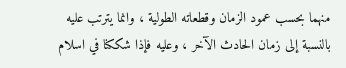منهما بحسب عمود الزمان وقطعاته الطولية ، وانما يترتب عليه بالنسبة إلى زمان الحادث الآخر ، وعليه فإذا شككنا في اسلام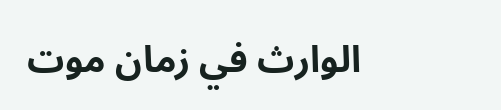الوارث في زمان موت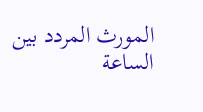المورث المردد بين الساعة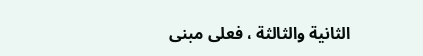الثانية والثالثة ، فعلى مبنى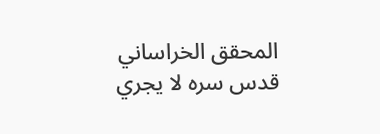المحقق الخراساني قدس سره لا يجري